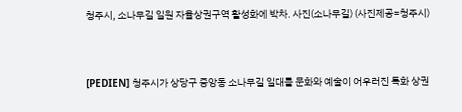청주시, 소나무길 일원 자율상권구역 활성화에 박차. 사진(소나무길) (사진제공=청주시)



[PEDIEN] 청주시가 상당구 중앙동 소나무길 일대를 문화와 예술이 어우러진 특화 상권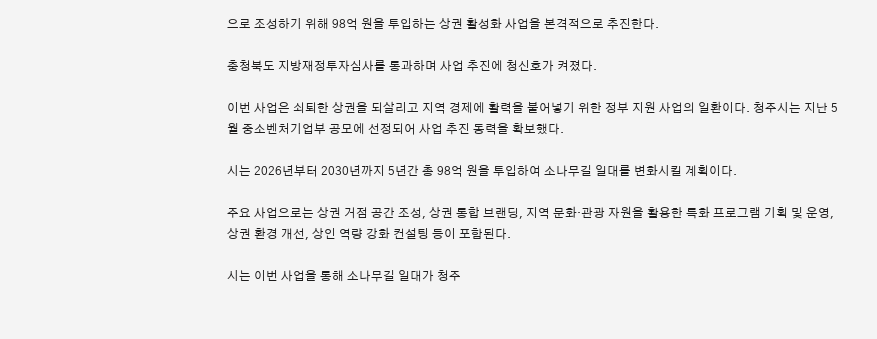으로 조성하기 위해 98억 원을 투입하는 상권 활성화 사업을 본격적으로 추진한다.

충청북도 지방재정투자심사를 통과하며 사업 추진에 청신호가 켜졌다.

이번 사업은 쇠퇴한 상권을 되살리고 지역 경제에 활력을 불어넣기 위한 정부 지원 사업의 일환이다. 청주시는 지난 5월 중소벤처기업부 공모에 선정되어 사업 추진 동력을 확보했다.

시는 2026년부터 2030년까지 5년간 총 98억 원을 투입하여 소나무길 일대를 변화시킬 계획이다.

주요 사업으로는 상권 거점 공간 조성, 상권 통합 브랜딩, 지역 문화·관광 자원을 활용한 특화 프로그램 기획 및 운영, 상권 환경 개선, 상인 역량 강화 컨설팅 등이 포함된다.

시는 이번 사업을 통해 소나무길 일대가 청주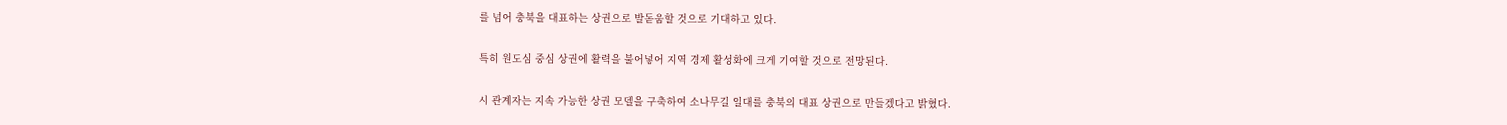를 넘어 충북을 대표하는 상권으로 발돋움할 것으로 기대하고 있다.

특히 원도심 중심 상권에 활력을 불어넣어 지역 경제 활성화에 크게 기여할 것으로 전망된다.

시 관계자는 지속 가능한 상권 모델을 구축하여 소나무길 일대를 충북의 대표 상권으로 만들겠다고 밝혔다.